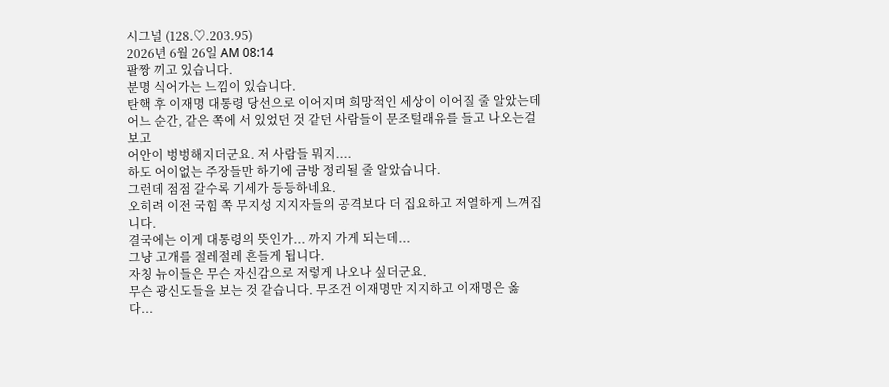시그널 (128.♡.203.95)
2026년 6월 26일 AM 08:14
팔짱 끼고 있습니다.
분명 식어가는 느낌이 있습니다.
탄핵 후 이재명 대통령 당선으로 이어지며 희망적인 세상이 이어질 줄 알았는데
어느 순간, 같은 쪽에 서 있었던 것 같던 사람들이 문조털래유를 들고 나오는걸 보고
어안이 벙벙해지더군요. 저 사람들 뭐지....
하도 어이없는 주장들만 하기에 금방 정리될 줄 알았습니다.
그런데 점점 갈수록 기세가 등등하네요.
오히려 이전 국힘 쪽 무지성 지지자들의 공격보다 더 집요하고 저열하게 느껴집니다.
결국에는 이게 대통령의 뜻인가... 까지 가게 되는데...
그냥 고개를 절레절레 흔들게 됩니다.
자칭 뉴이들은 무슨 자신감으로 저렇게 나오나 싶더군요.
무슨 광신도들을 보는 것 같습니다. 무조건 이재명만 지지하고 이재명은 옳다...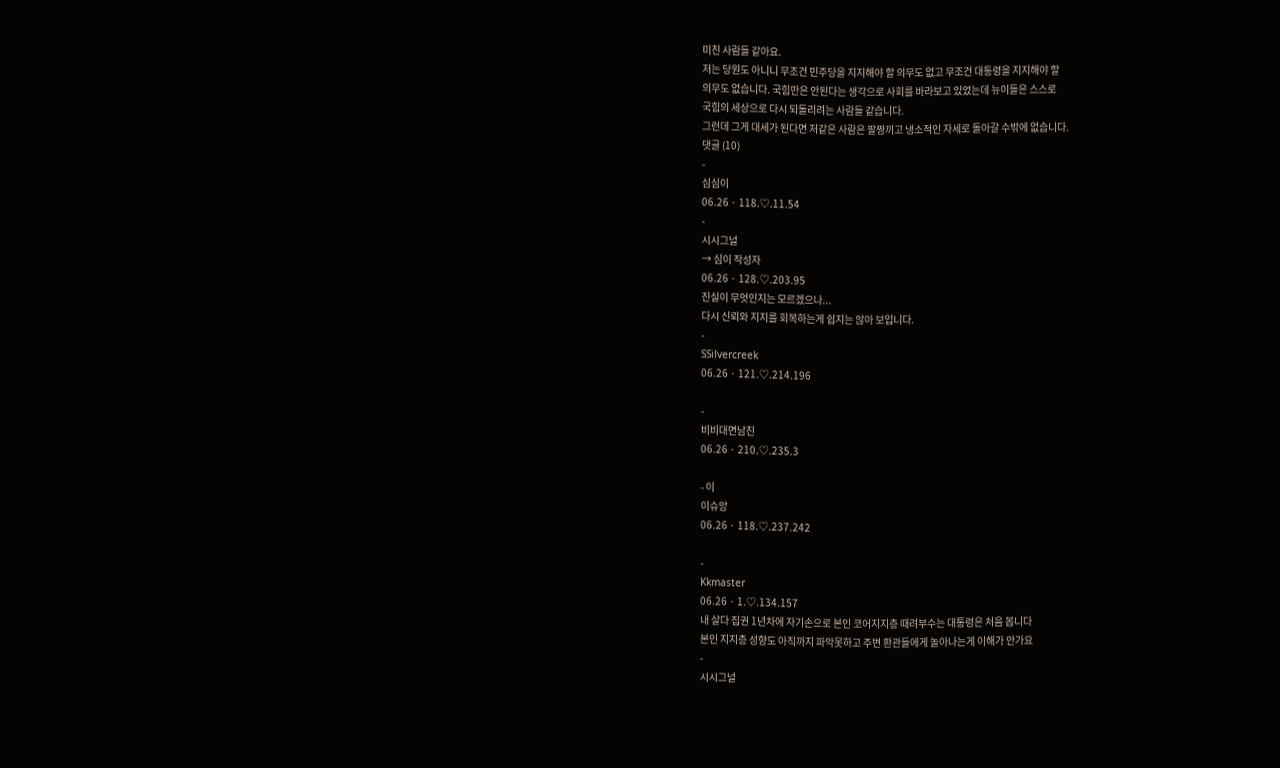미친 사람들 같아요.
저는 당원도 아니니 무조건 민주당을 지지해야 할 의무도 없고 무조건 대통령을 지지해야 할
의무도 없습니다. 국힘만은 안된다는 생각으로 사회를 바라보고 있었는데 뉴이들은 스스로
국힘의 세상으로 다시 되돌리려는 사람들 같습니다.
그런데 그게 대세가 된다면 저같은 사람은 팔짱끼고 냉소적인 자세로 돌아갈 수밖에 없습니다.
댓글 (10)
-
심심이
06.26 · 118.♡.11.54
-
시시그널
→ 심이 작성자
06.26 · 128.♡.203.95
진실이 무엇인지는 모르겠으나...
다시 신뢰와 지지를 회복하는게 쉽지는 않아 보입니다.
-
SSilvercreek
06.26 · 121.♡.214.196

-
비비대면남친
06.26 · 210.♡.235.3

- 이
이슈앙
06.26 · 118.♡.237.242

-
Kkmaster
06.26 · 1.♡.134.157
내 살다 집권 1년차에 자기손으로 본인 코어지지층 때려부수는 대통령은 처음 봅니다
본인 지지층 성향도 아직까지 파악못하고 주변 환관들에게 놀아나는게 이해가 안가요
-
시시그널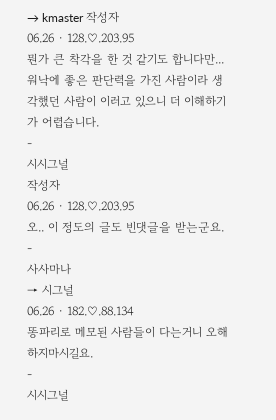→ kmaster 작성자
06.26 · 128.♡.203.95
뭔가 큰 착각을 한 것 같기도 합니다만...
워낙에 좋은 판단력을 가진 사람이라 생각했던 사람이 이러고 있으니 더 이해하기가 어렵습니다.
-
시시그널
작성자
06.26 · 128.♡.203.95
오.. 이 정도의 글도 빈댓글을 받는군요.
-
사사마나
→ 시그널
06.26 · 182.♡.88.134
똥파리로 메모된 사람들이 다는거니 오해하지마시길요.
-
시시그널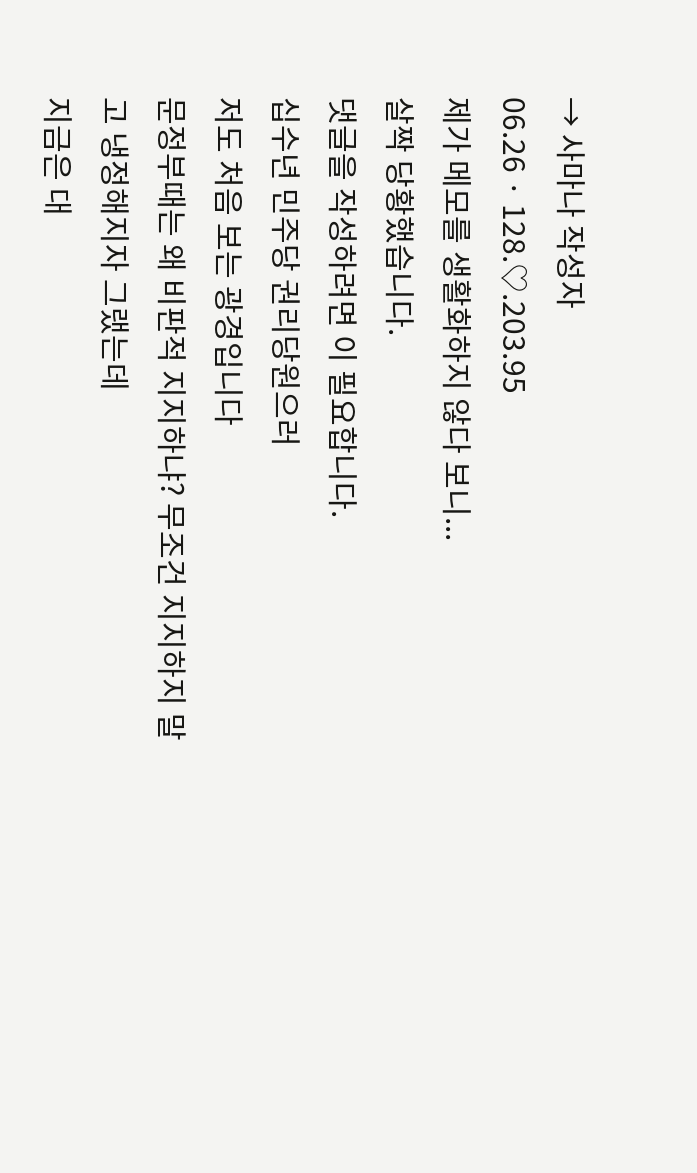→ 사마나 작성자
06.26 · 128.♡.203.95
제가 메모를 생활화하지 않다 보니...
살짝 당황했습니다.
댓글을 작성하려면 이 필요합니다.
십수년 민주당 권리당원으러
저도 처음 보는 광경입니다
문정부때는 왜 비판적 지지하냐? 무조건 지지하지 말고 냉정해지자 그랬는데
지금은 대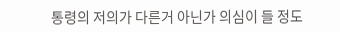통령의 저의가 다른거 아닌가 의심이 들 정도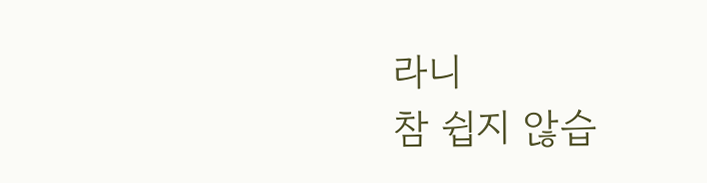라니
참 쉽지 않습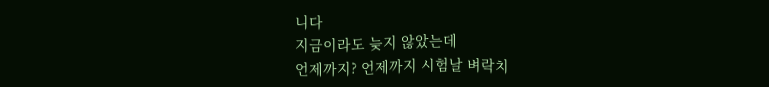니다
지금이라도 늦지 않았는데
언제까지? 언제까지 시험날 벼락치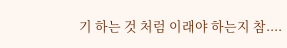기 하는 것 처럼 이래야 하는지 참....